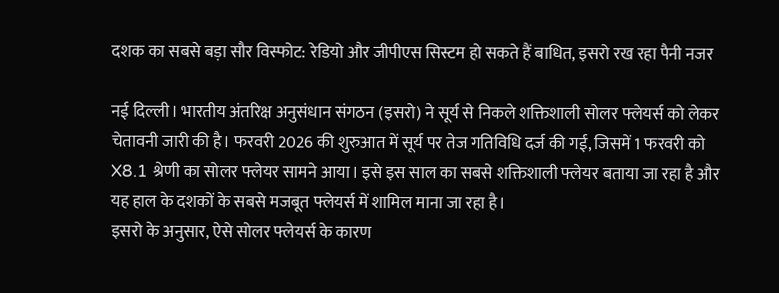दशक का सबसे बड़ा सौर विस्फोट: रेडियो और जीपीएस सिस्टम हो सकते हैं बाधित, इसरो रख रहा पैनी नजर

नई दिल्ली। भारतीय अंतरिक्ष अनुसंधान संगठन (इसरो) ने सूर्य से निकले शक्तिशाली सोलर फ्लेयर्स को लेकर चेतावनी जारी की है। फरवरी 2026 की शुरुआत में सूर्य पर तेज गतिविधि दर्ज की गई, जिसमें 1 फरवरी को X8.1 श्रेणी का सोलर फ्लेयर सामने आया। इसे इस साल का सबसे शक्तिशाली फ्लेयर बताया जा रहा है और यह हाल के दशकों के सबसे मजबूत फ्लेयर्स में शामिल माना जा रहा है।
इसरो के अनुसार, ऐसे सोलर फ्लेयर्स के कारण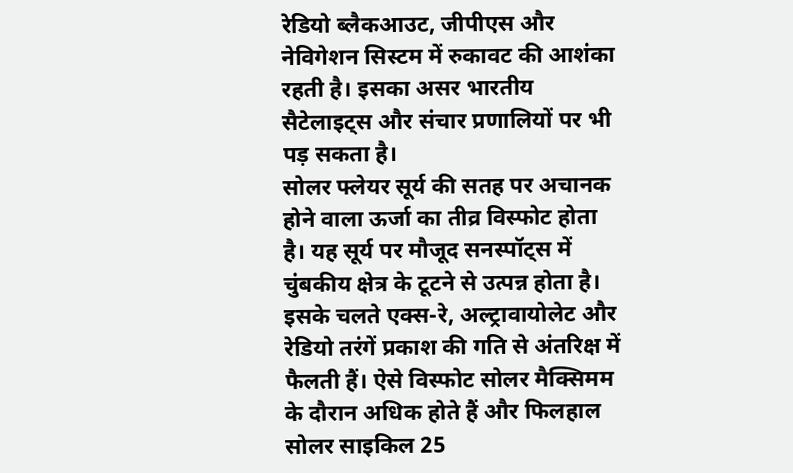रेडियो ब्लैकआउट, जीपीएस और नेविगेशन सिस्टम में रुकावट की आशंका रहती है। इसका असर भारतीय सैटेलाइट्स और संचार प्रणालियों पर भी पड़ सकता है।
सोलर फ्लेयर सूर्य की सतह पर अचानक होने वाला ऊर्जा का तीव्र विस्फोट होता है। यह सूर्य पर मौजूद सनस्पॉट्स में चुंबकीय क्षेत्र के टूटने से उत्पन्न होता है। इसके चलते एक्स-रे, अल्ट्रावायोलेट और रेडियो तरंगें प्रकाश की गति से अंतरिक्ष में फैलती हैं। ऐसे विस्फोट सोलर मैक्सिमम के दौरान अधिक होते हैं और फिलहाल सोलर साइकिल 25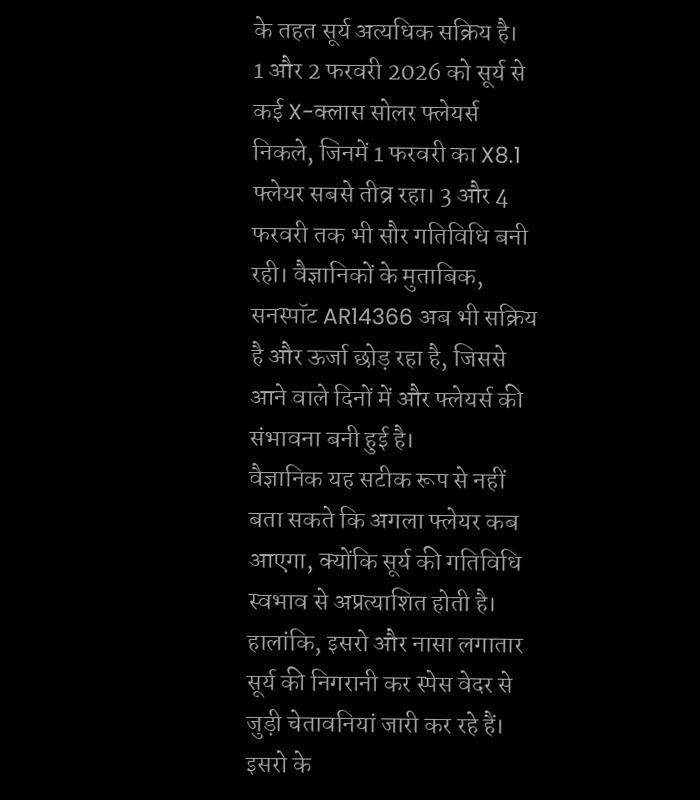के तहत सूर्य अत्यधिक सक्रिय है।
1 और 2 फरवरी 2026 को सूर्य से कई X-क्लास सोलर फ्लेयर्स निकले, जिनमें 1 फरवरी का X8.1 फ्लेयर सबसे तीव्र रहा। 3 और 4 फरवरी तक भी सौर गतिविधि बनी रही। वैज्ञानिकों के मुताबिक, सनस्पॉट AR14366 अब भी सक्रिय है और ऊर्जा छोड़ रहा है, जिससे आने वाले दिनों में और फ्लेयर्स की संभावना बनी हुई है।
वैज्ञानिक यह सटीक रूप से नहीं बता सकते कि अगला फ्लेयर कब आएगा, क्योंकि सूर्य की गतिविधि स्वभाव से अप्रत्याशित होती है। हालांकि, इसरो और नासा लगातार सूर्य की निगरानी कर स्पेस वेदर से जुड़ी चेतावनियां जारी कर रहे हैं।
इसरो के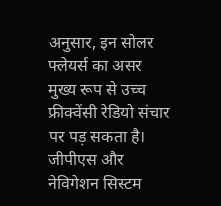अनुसार, इन सोलर फ्लेयर्स का असर मुख्य रूप से उच्च फ्रीक्वेंसी रेडियो संचार पर पड़ सकता है। जीपीएस और नेविगेशन सिस्टम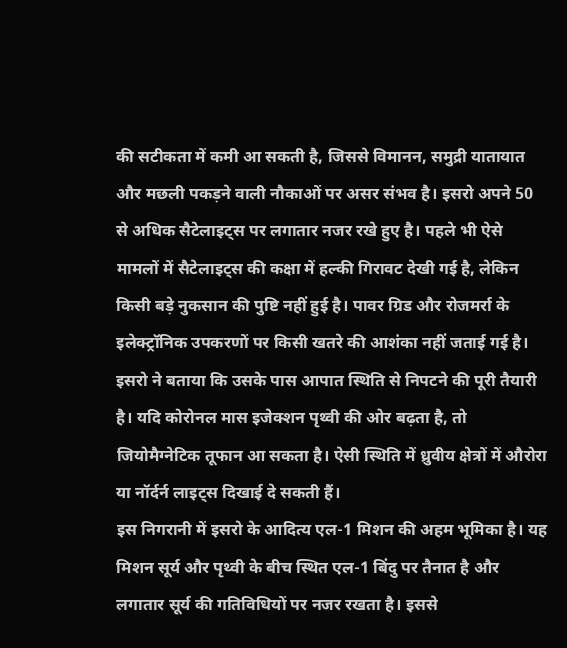की सटीकता में कमी आ सकती है, जिससे विमानन, समुद्री यातायात और मछली पकड़ने वाली नौकाओं पर असर संभव है। इसरो अपने 50 से अधिक सैटेलाइट्स पर लगातार नजर रखे हुए है। पहले भी ऐसे मामलों में सैटेलाइट्स की कक्षा में हल्की गिरावट देखी गई है, लेकिन किसी बड़े नुकसान की पुष्टि नहीं हुई है। पावर ग्रिड और रोजमर्रा के इलेक्ट्रॉनिक उपकरणों पर किसी खतरे की आशंका नहीं जताई गई है।
इसरो ने बताया कि उसके पास आपात स्थिति से निपटने की पूरी तैयारी है। यदि कोरोनल मास इजेक्शन पृथ्वी की ओर बढ़ता है, तो जियोमैग्नेटिक तूफान आ सकता है। ऐसी स्थिति में ध्रुवीय क्षेत्रों में औरोरा या नॉर्दर्न लाइट्स दिखाई दे सकती हैं।
इस निगरानी में इसरो के आदित्य एल-1 मिशन की अहम भूमिका है। यह मिशन सूर्य और पृथ्वी के बीच स्थित एल-1 बिंदु पर तैनात है और लगातार सूर्य की गतिविधियों पर नजर रखता है। इससे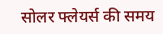सोलर फ्लेयर्स की समय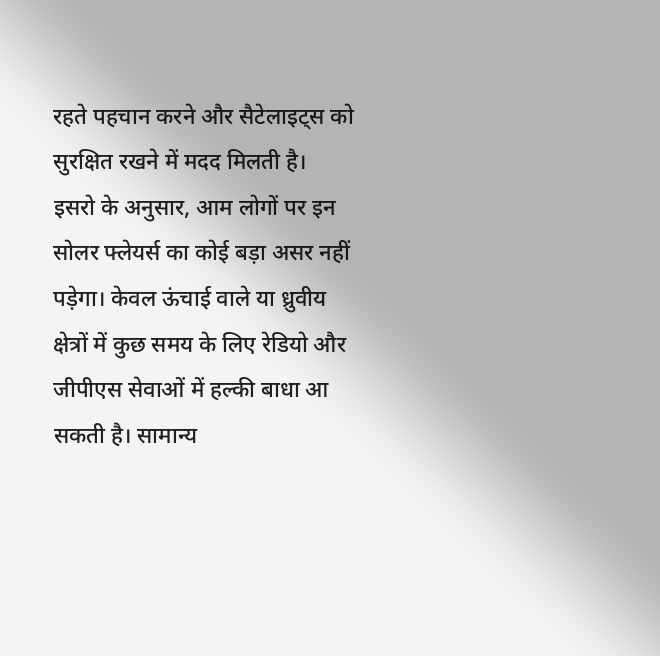रहते पहचान करने और सैटेलाइट्स को सुरक्षित रखने में मदद मिलती है।
इसरो के अनुसार, आम लोगों पर इन सोलर फ्लेयर्स का कोई बड़ा असर नहीं पड़ेगा। केवल ऊंचाई वाले या ध्रुवीय क्षेत्रों में कुछ समय के लिए रेडियो और जीपीएस सेवाओं में हल्की बाधा आ सकती है। सामान्य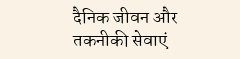दैनिक जीवन और तकनीकी सेवाएं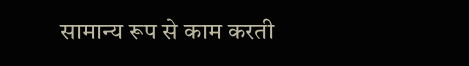सामान्य रूप से काम करती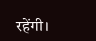रहेंगी।